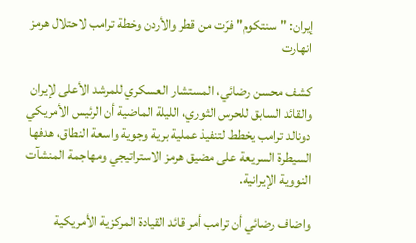إيران: "سنتكوم" فرّت من قطر والأردن وخطة ترامب لاحتلال هرمز انهارت

كشف محسن رضائي، المستشار العسكري للمرشد الأعلى لإيران والقائد السابق للحرس الثوري، الليلة الماضية أن الرئيس الأمريكي دونالد ترامب يخطط لتنفيذ عملية برية وجوية واسعة النطاق، هدفها السيطرة السريعة على مضيق هرمز الاستراتيجي ومهاجمة المنشآت النووية الإيرانية.

واضاف رضائي أن ترامب أمر قائد القيادة المركزية الأمريكية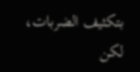بتكثيف الضربات، لكن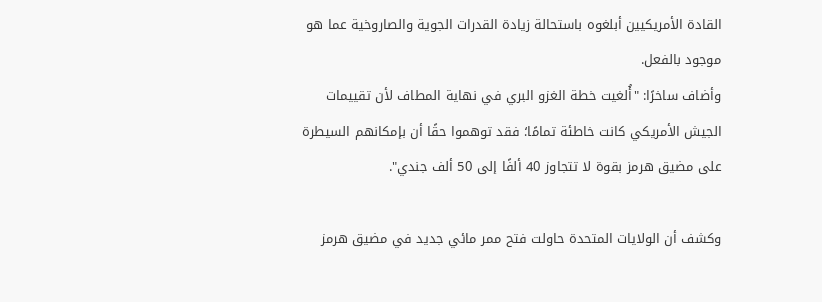القادة الأمريكيين أبلغوه باستحالة زيادة القدرات الجوية والصاروخية عما هو موجود بالفعل.
وأضاف ساخرًا: "أُلغيت خطة الغزو البري في نهاية المطاف لأن تقييمات الجيش الأمريكي كانت خاطئة تمامًا؛ فقد توهموا حقًا أن بإمكانهم السيطرة على مضيق هرمز بقوة لا تتجاوز 40 ألفًا إلى 50 ألف جندي".

وكشف أن الولايات المتحدة حاولت فتح ممر مائي جديد في مضيق هرمز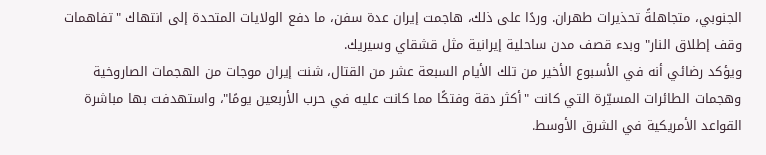الجنوبي، متجاهلةً تحذيرات طهران. وردًا على ذلك، هاجمت إيران عدة سفن، ما دفع الولايات المتحدة إلى انتهاك "تفاهمات وقف إطلاق النار" وبدء قصف مدن ساحلية إيرانية مثل قشقاي وسيريك.
ويؤكد رضائي أنه في الأسبوع الأخير من تلك الأيام السبعة عشر من القتال، شنت إيران موجات من الهجمات الصاروخية وهجمات الطائرات المسيّرة التي كانت "أكثر دقة وفتكًا مما كانت عليه في حرب الأربعين يومًا"، واستهدفت بها مباشرة القواعد الأمريكية في الشرق الأوسط.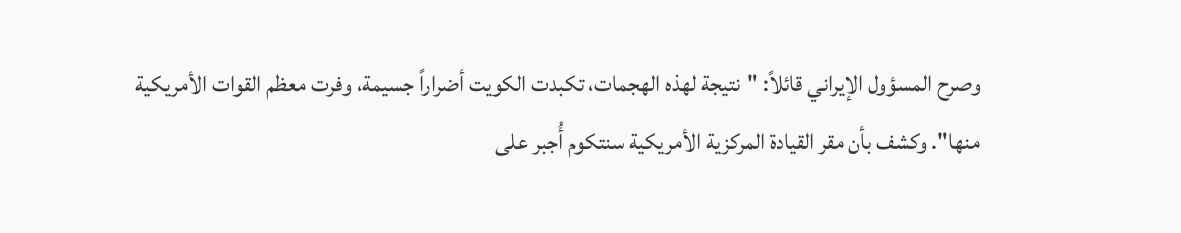وصرح المسؤول الإيراني قائلاً: "نتيجة لهذه الهجمات، تكبدت الكويت أضراراً جسيمة، وفرت معظم القوات الأمريكية منها". وكشف بأن مقر القيادة المركزية الأمريكية سنتكوم أُجبر على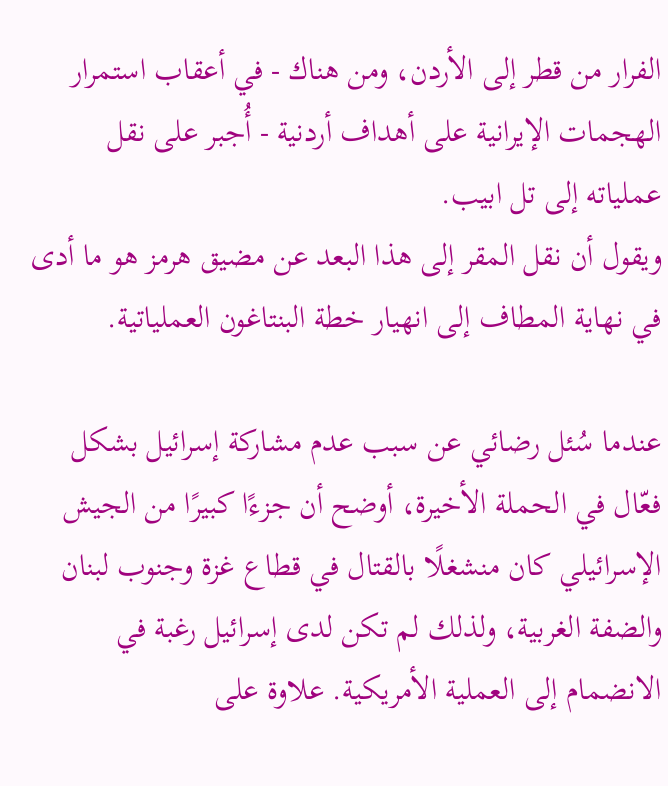الفرار من قطر إلى الأردن، ومن هناك - في أعقاب استمرار الهجمات الإيرانية على أهداف أردنية - أُجبر على نقل عملياته إلى تل ابيب.
ويقول أن نقل المقر إلى هذا البعد عن مضيق هرمز هو ما أدى في نهاية المطاف إلى انهيار خطة البنتاغون العملياتية.

عندما سُئل رضائي عن سبب عدم مشاركة إسرائيل بشكل فعّال في الحملة الأخيرة، أوضح أن جزءًا كبيرًا من الجيش الإسرائيلي كان منشغلًا بالقتال في قطاع غزة وجنوب لبنان والضفة الغربية، ولذلك لم تكن لدى إسرائيل رغبة في الانضمام إلى العملية الأمريكية. علاوة على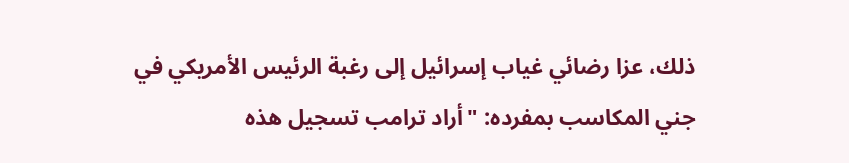ذلك، عزا رضائي غياب إسرائيل إلى رغبة الرئيس الأمريكي في جني المكاسب بمفرده: "أراد ترامب تسجيل هذه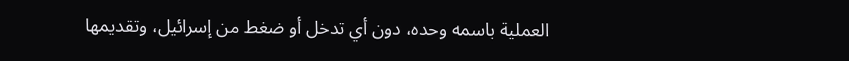العملية باسمه وحده، دون أي تدخل أو ضغط من إسرائيل، وتقديمها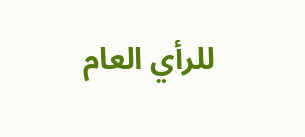للرأي العام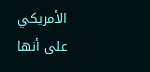الأمريكي على أنها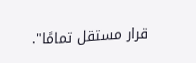قرار مستقل تمامًا".